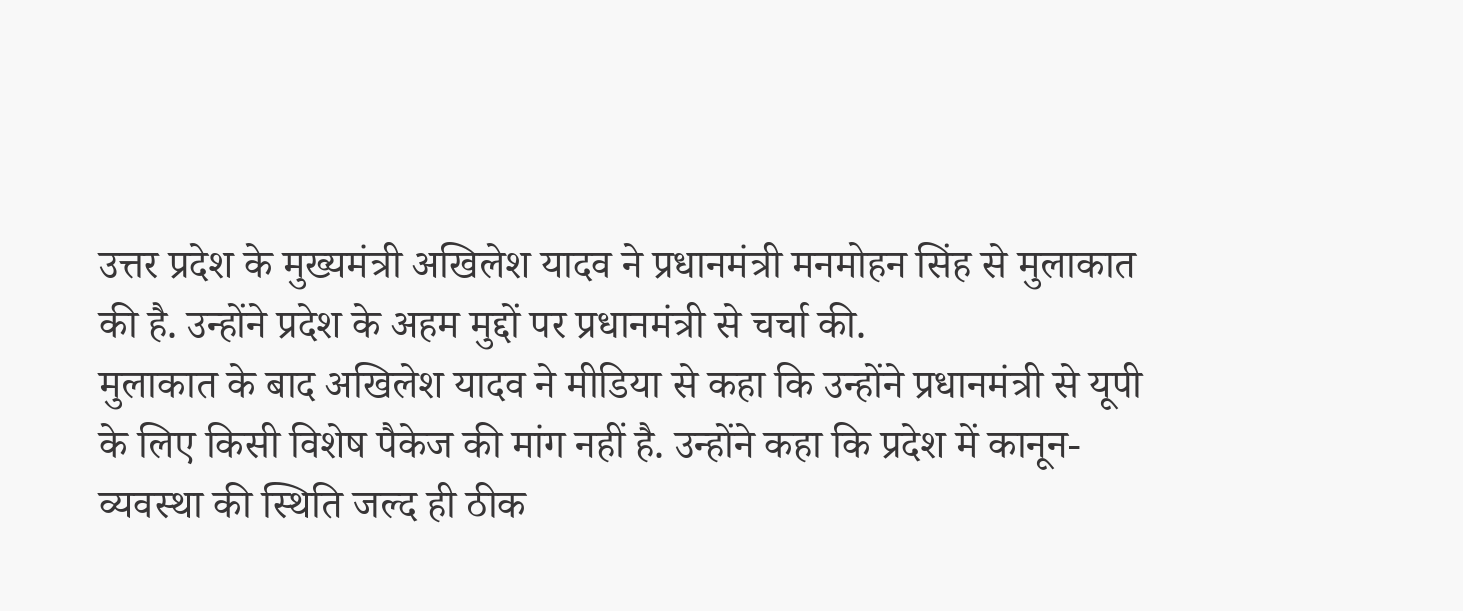उत्तर प्रदेश के मुख्यमंत्री अखिलेश यादव ने प्रधानमंत्री मनमोहन सिंह से मुलाकात की है. उन्होंने प्रदेश के अहम मुद्दों पर प्रधानमंत्री से चर्चा की.
मुलाकात के बाद अखिलेश यादव ने मीडिया से कहा कि उन्होंने प्रधानमंत्री से यूपी के लिए किसी विशेष पैकेज की मांग नहीं है. उन्होंने कहा कि प्रदेश में कानून-व्यवस्था की स्थिति जल्द ही ठीक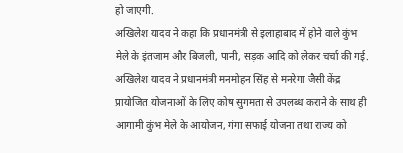हो जाएगी.
अखिलेश यादव ने कहा कि प्रधानमंत्री से इलाहाबाद में होने वाले कुंभ मेले के इंतजाम और बिजली, पानी, सड़क आदि को लेकर चर्चा की गई.
अखिलेश यादव ने प्रधानमंत्री मनमोहन सिंह से मनरेगा जैसी केंद्र प्रायोजित योजनाओं के लिए कोष सुगमता से उपलब्ध कराने के साथ ही आगामी कुंभ मेले के आयोजन, गंगा सफाई योजना तथा राज्य को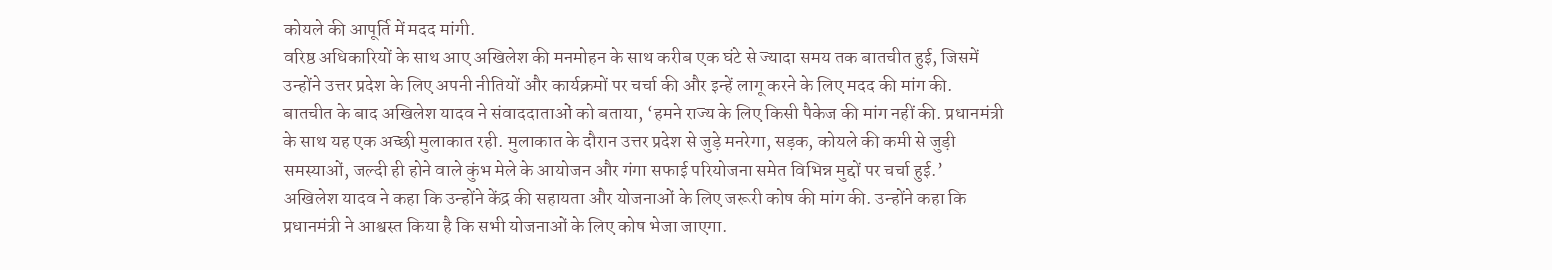कोयले की आपूर्ति में मदद मांगी.
वरिष्ठ अधिकारियों के साथ आए अखिलेश की मनमोहन के साथ करीब एक घंटे से ज्यादा समय तक बातचीत हुई, जिसमें उन्होंने उत्तर प्रदेश के लिए अपनी नीतियों और कार्यक्रमों पर चर्चा की और इन्हें लागू करने के लिए मदद की मांग की.
बातचीत के बाद अखिलेश यादव ने संवाददाताओं को बताया, ‘हमने राज्य के लिए किसी पैकेज की मांग नहीं की. प्रधानमंत्री के साथ यह एक अच्छी मुलाकात रही. मुलाकात के दौरान उत्तर प्रदेश से जुड़े मनरेगा, सड़क, कोयले की कमी से जुड़ी समस्याओं, जल्दी ही होने वाले कुंभ मेले के आयोजन और गंगा सफाई परियोजना समेत विभिन्न मुद्दों पर चर्चा हुई.’
अखिलेश यादव ने कहा कि उन्होंने केंद्र की सहायता और योजनाओं के लिए जरूरी कोष की मांग की. उन्होंने कहा कि प्रधानमंत्री ने आश्वस्त किया है कि सभी योजनाओं के लिए कोष भेजा जाएगा.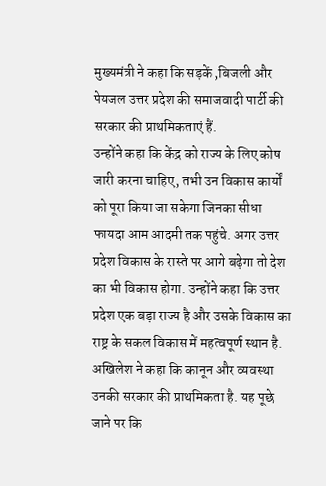मुख्यमंत्री ने कहा कि सड़कें ,बिजली और पेयजल उत्तर प्रदेश की समाजवादी पार्टी की सरकार की प्राथमिकताएं हैं.
उन्होंने कहा कि केंद्र को राज्य के लिए कोष जारी करना चाहिए, तभी उन विकास कार्यों को पूरा किया जा सकेगा जिनका सीधा फायदा आम आदमी तक पहुंचे. अगर उत्तर प्रदेश विकास के रास्ते पर आगे बढ़ेगा तो देश का भी विकास होगा. उन्होंने कहा कि उत्तर प्रदेश एक बड़ा राज्य है और उसके विकास का राष्ट्र के सकल विकास में महत्वपूर्ण स्थान है.
अखिलेश ने कहा कि कानून और व्यवस्था उनकी सरकार की प्राथमिकता है. यह पूछे जाने पर कि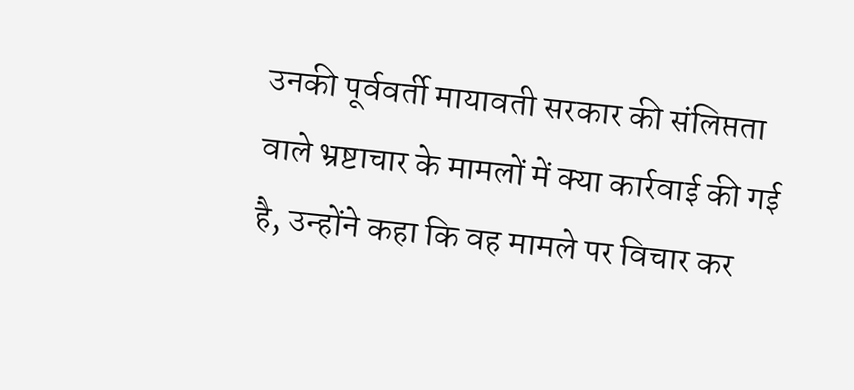उनकी पूर्ववर्ती मायावती सरकार की संलिप्तता वाले भ्रष्टाचार के मामलों में क्या कार्रवाई की गई है, उन्होंने कहा कि वह मामले पर विचार कर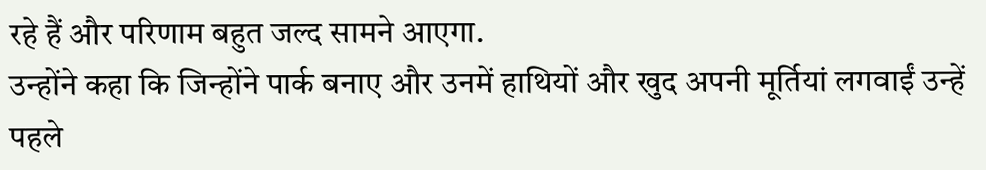रहे हैं और परिणाम बहुत जल्द सामने आएगा.
उन्होंने कहा कि जिन्होंने पार्क बनाए और उनमें हाथियों और खुद अपनी मूर्तियां लगवाईं उन्हें पहले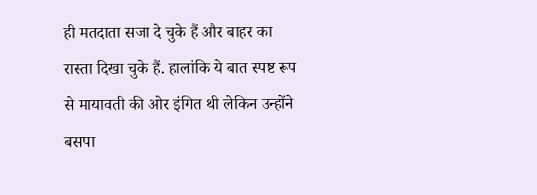ही मतदाता सजा दे चुके हैं और बाहर का रास्ता दिखा चुके हैं. हालांकि ये बात स्पष्ट रूप से मायावती की ओर इंगित थी लेकिन उन्होंने बसपा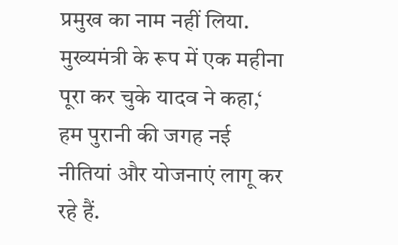प्रमुख का नाम नहीं लिया.
मुख्यमंत्री के रूप में एक महीना पूरा कर चुके यादव ने कहा,‘ हम पुरानी की जगह नई नीतियां और योजनाएं लागू कर रहे हैं.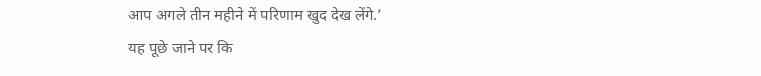आप अगले तीन महीने में परिणाम खुद देख लेंगे.’
यह पूछे जाने पर कि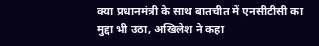क्या प्रधानमंत्री के साथ बातचीत में एनसीटीसी का मुद्दा भी उठा, अखिलेश ने कहा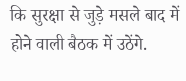कि सुरक्षा से जुड़े मसले बाद में होने वाली बैठक में उठेंगे.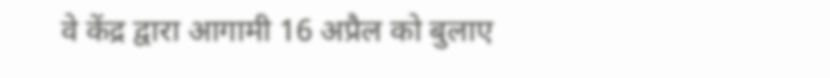वे केंद्र द्वारा आगामी 16 अप्रैल को बुलाए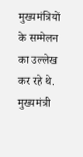मुख्यमंत्रियों के सम्मेलन का उल्लेख कर रहे थे.
मुख्यमंत्री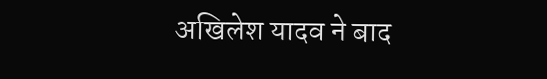अखिलेश यादव ने बाद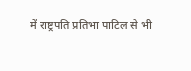में राष्ट्रपति प्रतिभा पाटिल से भी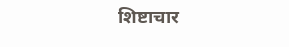शिष्टाचार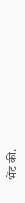भेंट की.